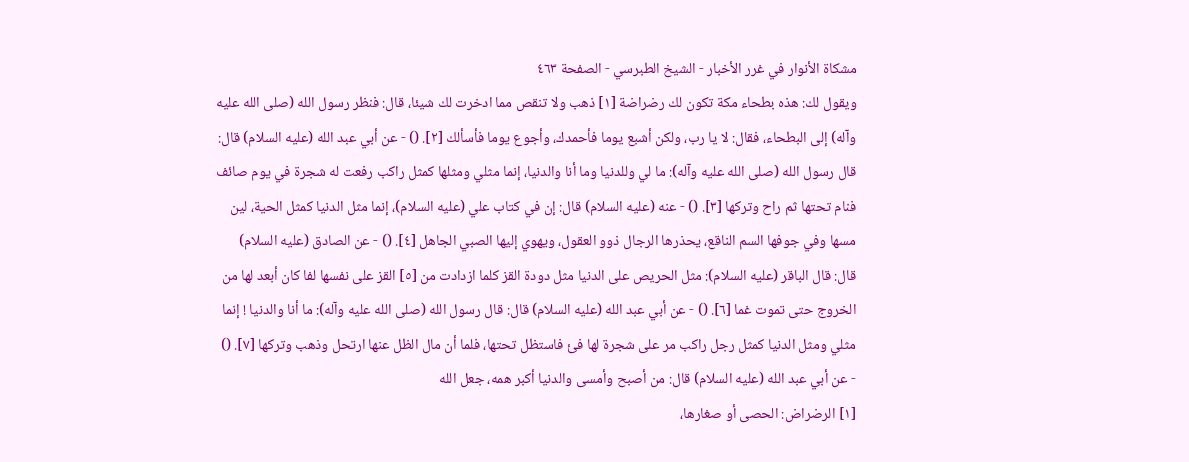مشكاة الأنوار في غرر الأخبار - الشيخ الطبرسي - الصفحة ٤٦٣
ويقول لك: هذه بطحاء مكة تكون لك رضراضة [١] ذهب ولا تنقص مما ادخرت لك شيئا، قال: فنظر رسول الله (صلى الله عليه وآله) إلى البطحاء، فقال: لا يا رب، ولكن أشبع يوما فأحمدك، وأجوع يوما فأسألك [٢]. () - عن أبي عبد الله (عليه السلام) قال: قال رسول الله (صلى الله عليه وآله): ما لي وللدنيا وما أنا والدنيا، إنما مثلي ومثلها كمثل راكب رفعت له شجرة في يوم صائف فنام تحتها ثم راح وتركها [٣]. () - عنه (عليه السلام) قال: إن في كتاب علي (عليه السلام)، إنما مثل الدنيا كمثل الحية، لين مسها وفي جوفها السم الناقع، يحذرها الرجال ذوو العقول، ويهوي إليها الصبي الجاهل [٤]. () - عن الصادق (عليه السلام) قال: قال الباقر (عليه السلام): مثل الحريص على الدنيا مثل دودة القز كلما ازدادت من [٥] القز على نفسها لفا كان أبعد لها من الخروج حتى تموت غما [٦]. () - عن أبي عبد الله (عليه السلام) قال: قال رسول الله (صلى الله عليه وآله): ما أنا والدنيا ! إنما مثلي ومثل الدنيا كمثل رجل راكب مر على شجرة لها فئ فاستظل تحتها، فلما أن مال الظل عنها ارتحل وذهب وتركها [٧]. () - عن أبي عبد الله (عليه السلام) قال: من أصبح وأمسى والدنيا أكبر همه، جعل الله
[١] الرضراض: الحصى أو صغارها،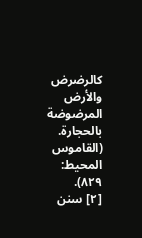كالرضرض والأرض المرضوضة بالحجارة. (القاموس المحيط: ٨٢٩).
[٢] سنن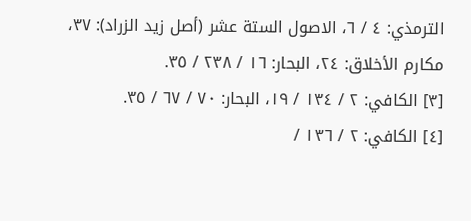الترمذي: ٤ / ٦، الاصول الستة عشر (أصل زيد الزراد): ٣٧، مكارم الأخلاق: ٢٤، البحار: ١٦ / ٢٣٨ / ٣٥.
[٣] الكافي: ٢ / ١٣٤ / ١٩، البحار: ٧٠ / ٦٧ / ٣٥.
[٤] الكافي: ٢ / ١٣٦ /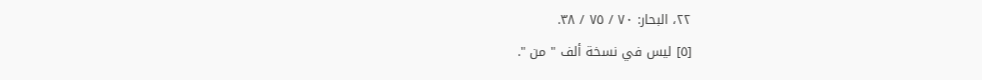٢٢، البحار: ٧٠ / ٧٥ / ٣٨.
[٥] ليس في نسخة ألف " من ".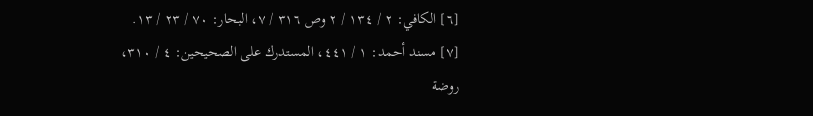[٦] الكافي: ٢ / ١٣٤ / ٢ وص ٣١٦ / ٧، البحار: ٧٠ / ٢٣ / ١٣.
[٧] مسند أحمد: ١ / ٤٤١، المستدرك على الصحيحين: ٤ / ٣١٠، روضة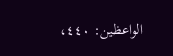الواعظين: ٤٤٠،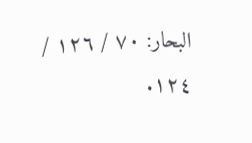البحار: ٧٠ / ١٢٦ / ١٢٤.